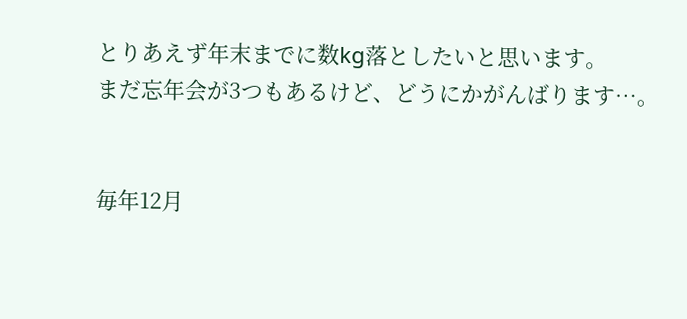とりあえず年末までに数kg落としたいと思います。
まだ忘年会が3つもあるけど、どうにかがんばります…。


毎年12月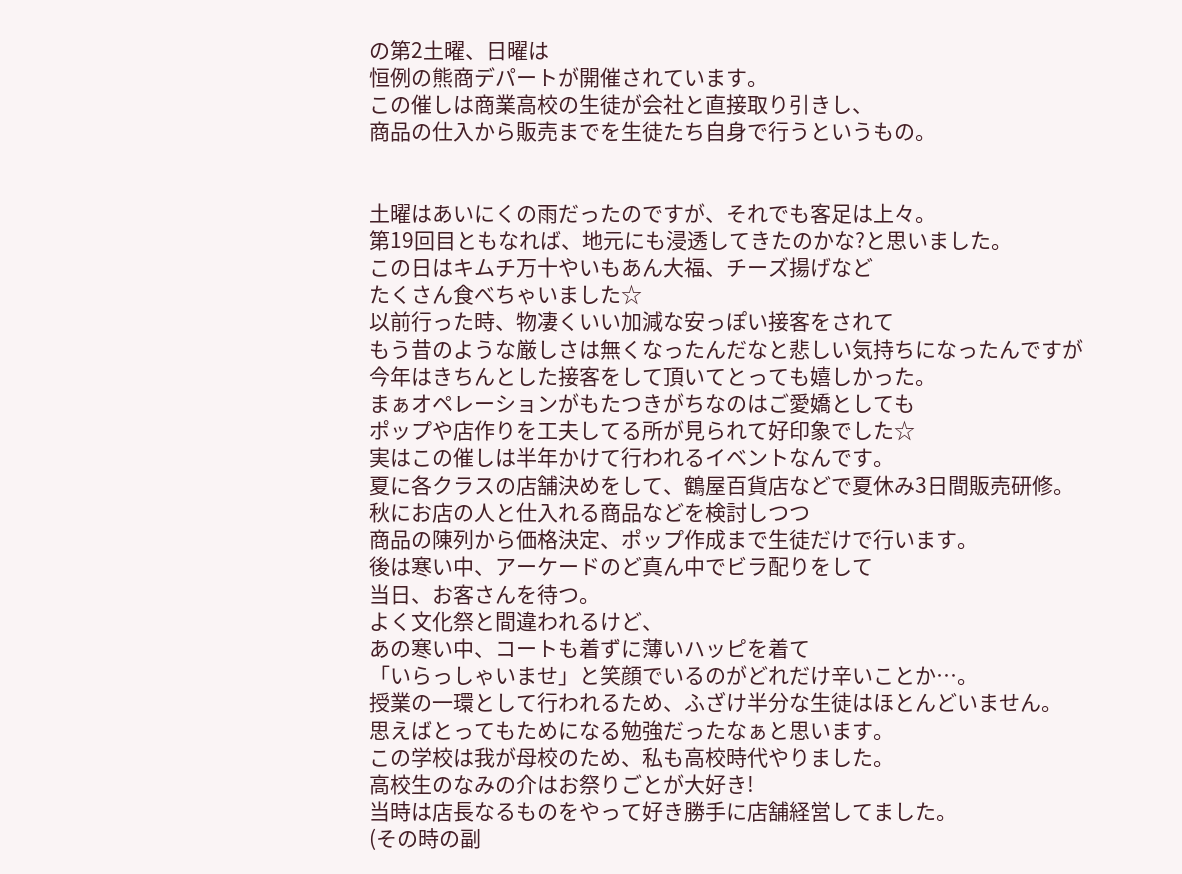の第2土曜、日曜は
恒例の熊商デパートが開催されています。
この催しは商業高校の生徒が会社と直接取り引きし、
商品の仕入から販売までを生徒たち自身で行うというもの。


土曜はあいにくの雨だったのですが、それでも客足は上々。
第19回目ともなれば、地元にも浸透してきたのかな?と思いました。
この日はキムチ万十やいもあん大福、チーズ揚げなど
たくさん食べちゃいました☆
以前行った時、物凄くいい加減な安っぽい接客をされて
もう昔のような厳しさは無くなったんだなと悲しい気持ちになったんですが
今年はきちんとした接客をして頂いてとっても嬉しかった。
まぁオペレーションがもたつきがちなのはご愛嬌としても
ポップや店作りを工夫してる所が見られて好印象でした☆
実はこの催しは半年かけて行われるイベントなんです。
夏に各クラスの店舗決めをして、鶴屋百貨店などで夏休み3日間販売研修。
秋にお店の人と仕入れる商品などを検討しつつ
商品の陳列から価格決定、ポップ作成まで生徒だけで行います。
後は寒い中、アーケードのど真ん中でビラ配りをして
当日、お客さんを待つ。
よく文化祭と間違われるけど、
あの寒い中、コートも着ずに薄いハッピを着て
「いらっしゃいませ」と笑顔でいるのがどれだけ辛いことか…。
授業の一環として行われるため、ふざけ半分な生徒はほとんどいません。
思えばとってもためになる勉強だったなぁと思います。
この学校は我が母校のため、私も高校時代やりました。
高校生のなみの介はお祭りごとが大好き!
当時は店長なるものをやって好き勝手に店舗経営してました。
(その時の副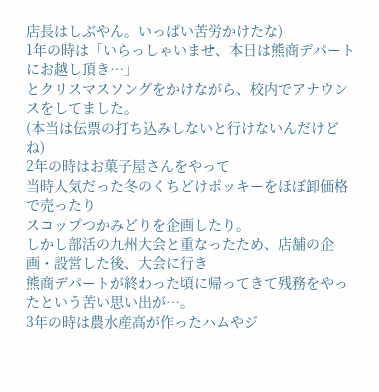店長はしぶやん。いっぱい苦労かけたな)
1年の時は「いらっしゃいませ、本日は熊商デパートにお越し頂き…」
とクリスマスソングをかけながら、校内でアナウンスをしてました。
(本当は伝票の打ち込みしないと行けないんだけどね)
2年の時はお菓子屋さんをやって
当時人気だった冬のくちどけポッキーをほぼ卸価格で売ったり
スコップつかみどりを企画したり。
しかし部活の九州大会と重なったため、店舗の企画・設営した後、大会に行き
熊商デパートが終わった頃に帰ってきて残務をやったという苦い思い出が…。
3年の時は農水産高が作ったハムやジ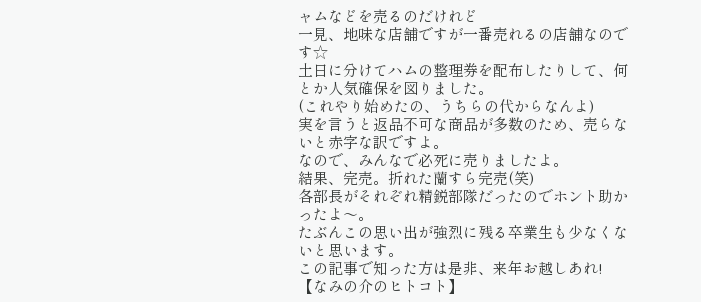ャムなどを売るのだけれど
一見、地味な店舗ですが一番売れるの店舗なのです☆
土日に分けてハムの整理券を配布したりして、何とか人気確保を図りました。
(これやり始めたの、うちらの代からなんよ)
実を言うと返品不可な商品が多数のため、売らないと赤字な訳ですよ。
なので、みんなで必死に売りましたよ。
結果、完売。折れた蘭すら完売(笑)
各部長がそれぞれ精鋭部隊だったのでホント助かったよ〜。
たぶんこの思い出が強烈に残る卒業生も少なくないと思います。
この記事で知った方は是非、来年お越しあれ!
【なみの介のヒトコト】